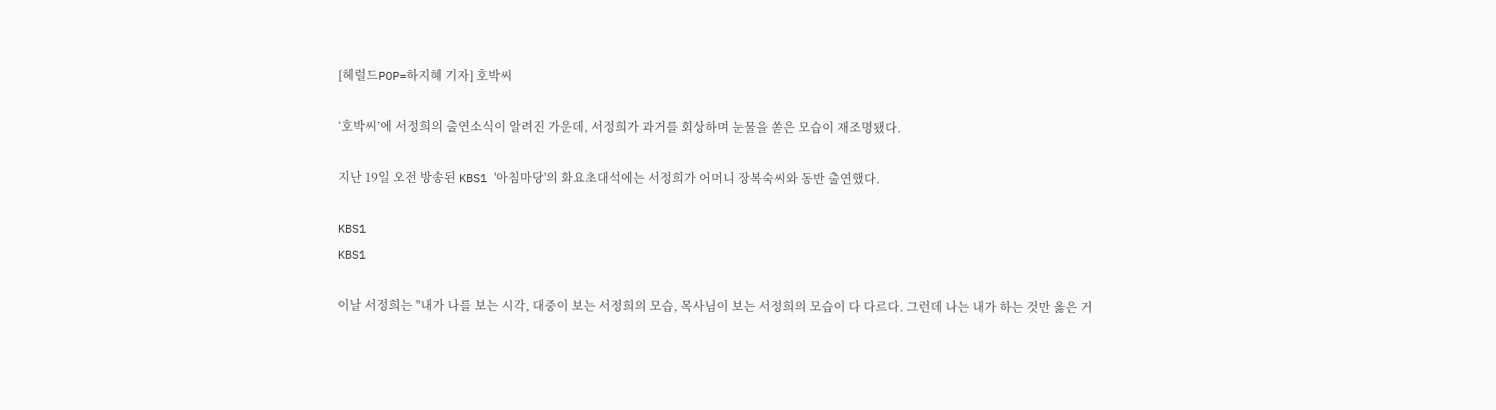[헤럴드POP=하지혜 기자] 호박씨

‘호박씨’에 서정희의 출연소식이 알려진 가운데, 서정희가 과거를 회상하며 눈물을 쏟은 모습이 재조명됐다.

지난 19일 오전 방송된 KBS1 '아침마당'의 화요초대석에는 서정희가 어머니 장복숙씨와 동반 출연했다.

KBS1
KBS1

이날 서정희는 "내가 나를 보는 시각, 대중이 보는 서정희의 모습, 목사님이 보는 서정희의 모습이 다 다르다. 그런데 나는 내가 하는 것만 옳은 거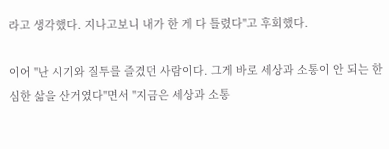라고 생각했다. 지나고보니 내가 한 게 다 틀렸다"고 후회했다.

이어 "난 시기와 질투를 즐겼던 사람이다. 그게 바로 세상과 소통이 안 되는 한심한 삶을 산거였다"면서 "지금은 세상과 소통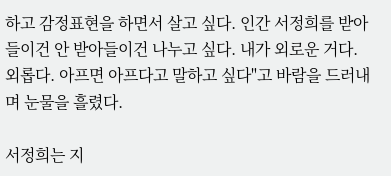하고 감정표현을 하면서 살고 싶다. 인간 서정희를 받아들이건 안 받아들이건 나누고 싶다. 내가 외로운 거다. 외롭다. 아프면 아프다고 말하고 싶다"고 바람을 드러내며 눈물을 흘렸다.

서정희는 지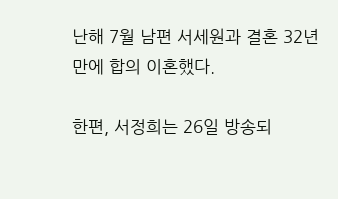난해 7월 남편 서세원과 결혼 32년 만에 합의 이혼했다.

한편, 서정희는 26일 방송되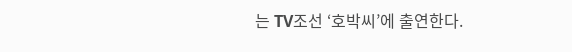는 TV조선 ‘호박씨’에 출연한다.